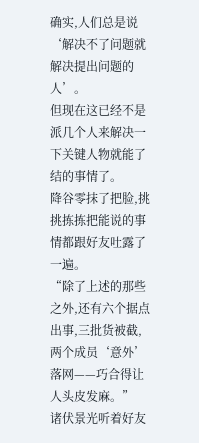确实,人们总是说‘解决不了问题就解决提出问题的人’。
但现在这已经不是派几个人来解决一下关键人物就能了结的事情了。
降谷零抹了把脸,挑挑拣拣把能说的事情都跟好友吐露了一遍。
“除了上述的那些之外,还有六个据点出事,三批货被截,两个成员‘意外’落网——巧合得让人头皮发麻。”
诸伏景光听着好友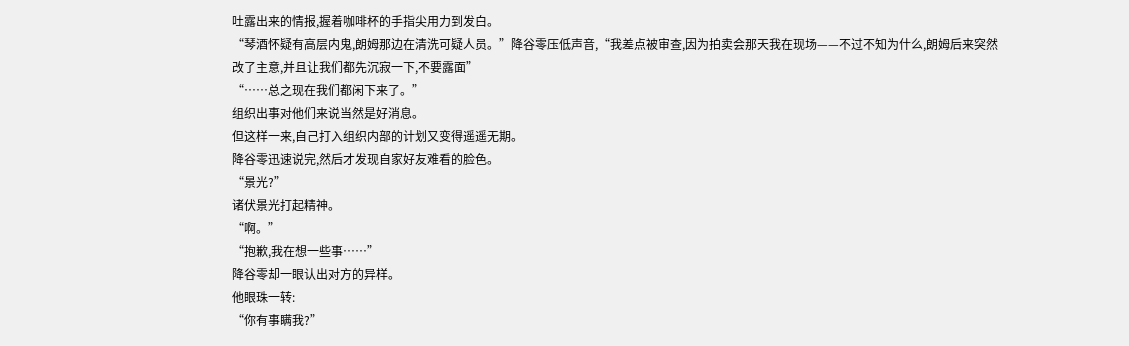吐露出来的情报,握着咖啡杯的手指尖用力到发白。
“琴酒怀疑有高层内鬼,朗姆那边在清洗可疑人员。”降谷零压低声音,“我差点被审查,因为拍卖会那天我在现场——不过不知为什么,朗姆后来突然改了主意,并且让我们都先沉寂一下,不要露面”
“……总之现在我们都闲下来了。”
组织出事对他们来说当然是好消息。
但这样一来,自己打入组织内部的计划又变得遥遥无期。
降谷零迅速说完,然后才发现自家好友难看的脸色。
“景光?”
诸伏景光打起精神。
“啊。”
“抱歉,我在想一些事……”
降谷零却一眼认出对方的异样。
他眼珠一转:
“你有事瞒我?”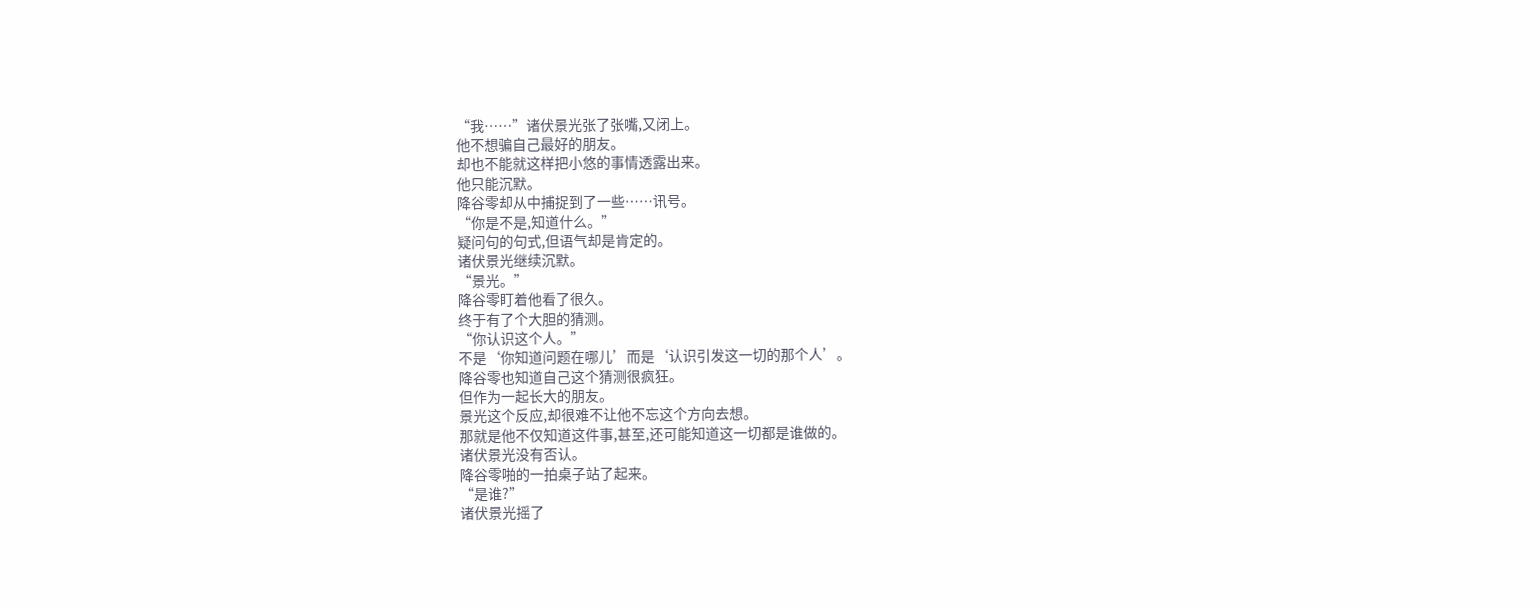“我……”诸伏景光张了张嘴,又闭上。
他不想骗自己最好的朋友。
却也不能就这样把小悠的事情透露出来。
他只能沉默。
降谷零却从中捕捉到了一些……讯号。
“你是不是,知道什么。”
疑问句的句式,但语气却是肯定的。
诸伏景光继续沉默。
“景光。”
降谷零盯着他看了很久。
终于有了个大胆的猜测。
“你认识这个人。”
不是‘你知道问题在哪儿’而是‘认识引发这一切的那个人’。
降谷零也知道自己这个猜测很疯狂。
但作为一起长大的朋友。
景光这个反应,却很难不让他不忘这个方向去想。
那就是他不仅知道这件事,甚至,还可能知道这一切都是谁做的。
诸伏景光没有否认。
降谷零啪的一拍桌子站了起来。
“是谁?”
诸伏景光摇了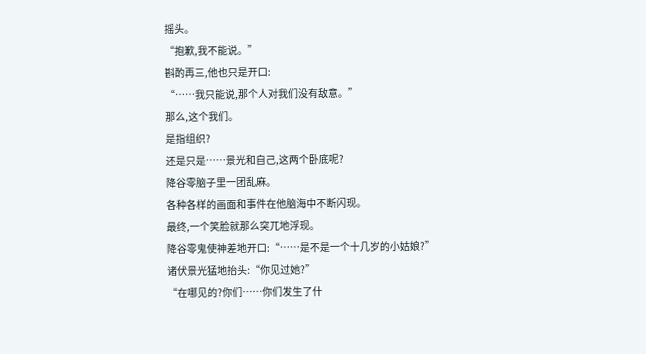摇头。
“抱歉,我不能说。”
斟酌再三,他也只是开口:
“……我只能说,那个人对我们没有敌意。”
那么,这个我们。
是指组织?
还是只是……景光和自己,这两个卧底呢?
降谷零脑子里一团乱麻。
各种各样的画面和事件在他脑海中不断闪现。
最终,一个笑脸就那么突兀地浮现。
降谷零鬼使神差地开口:“……是不是一个十几岁的小姑娘?”
诸伏景光猛地抬头:“你见过她?”
“在哪见的?你们……你们发生了什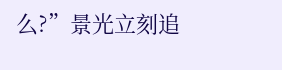么?”景光立刻追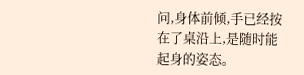问,身体前倾,手已经按在了桌沿上,是随时能起身的姿态。